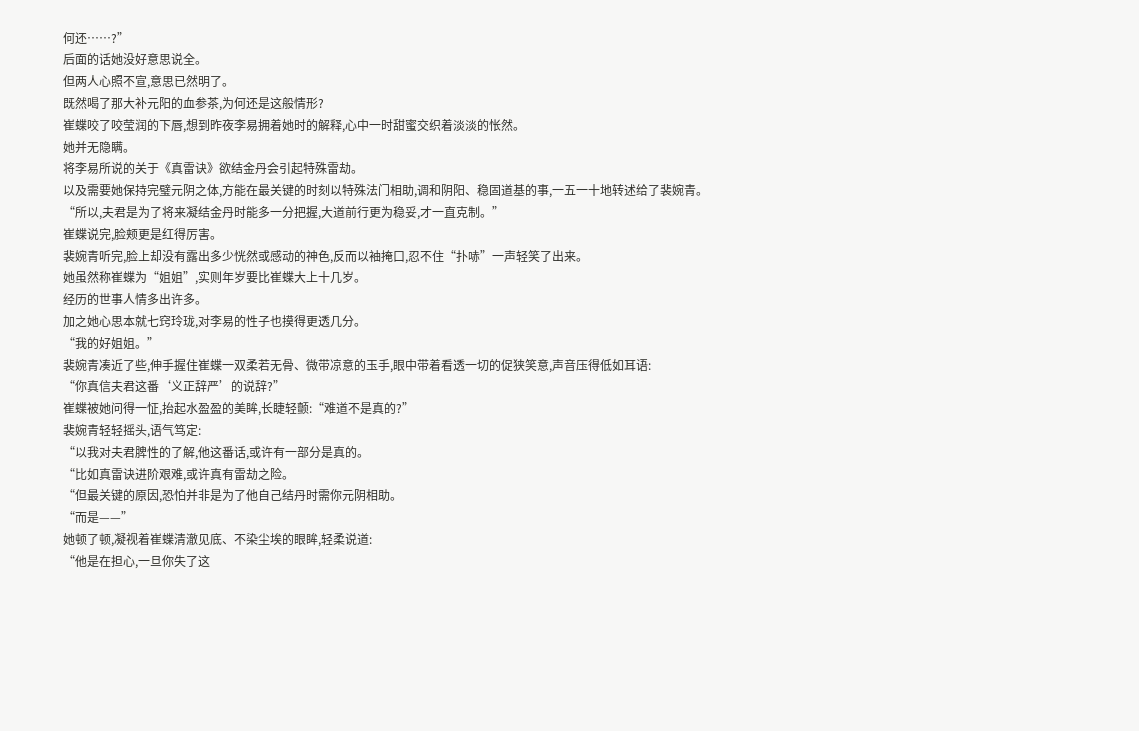何还……?”
后面的话她没好意思说全。
但两人心照不宣,意思已然明了。
既然喝了那大补元阳的血参茶,为何还是这般情形?
崔蝶咬了咬莹润的下唇,想到昨夜李易拥着她时的解释,心中一时甜蜜交织着淡淡的怅然。
她并无隐瞒。
将李易所说的关于《真雷诀》欲结金丹会引起特殊雷劫。
以及需要她保持完璧元阴之体,方能在最关键的时刻以特殊法门相助,调和阴阳、稳固道基的事,一五一十地转述给了裴婉青。
“所以,夫君是为了将来凝结金丹时能多一分把握,大道前行更为稳妥,才一直克制。”
崔蝶说完,脸颊更是红得厉害。
裴婉青听完,脸上却没有露出多少恍然或感动的神色,反而以袖掩口,忍不住“扑哧”一声轻笑了出来。
她虽然称崔蝶为“姐姐”,实则年岁要比崔蝶大上十几岁。
经历的世事人情多出许多。
加之她心思本就七窍玲珑,对李易的性子也摸得更透几分。
“我的好姐姐。”
裴婉青凑近了些,伸手握住崔蝶一双柔若无骨、微带凉意的玉手,眼中带着看透一切的促狭笑意,声音压得低如耳语:
“你真信夫君这番‘义正辞严’的说辞?”
崔蝶被她问得一怔,抬起水盈盈的美眸,长睫轻颤:“难道不是真的?”
裴婉青轻轻摇头,语气笃定:
“以我对夫君脾性的了解,他这番话,或许有一部分是真的。
“比如真雷诀进阶艰难,或许真有雷劫之险。
“但最关键的原因,恐怕并非是为了他自己结丹时需你元阴相助。
“而是——”
她顿了顿,凝视着崔蝶清澈见底、不染尘埃的眼眸,轻柔说道:
“他是在担心,一旦你失了这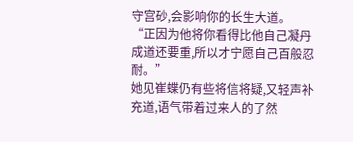守宫砂,会影响你的长生大道。
“正因为他将你看得比他自己凝丹成道还要重,所以才宁愿自己百般忍耐。”
她见崔蝶仍有些将信将疑,又轻声补充道,语气带着过来人的了然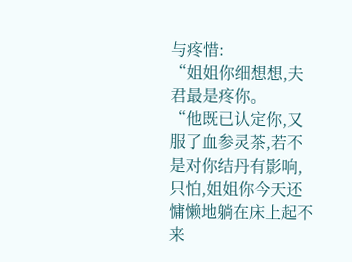与疼惜:
“姐姐你细想想,夫君最是疼你。
“他既已认定你,又服了血参灵茶,若不是对你结丹有影响,只怕,姐姐你今天还慵懒地躺在床上起不来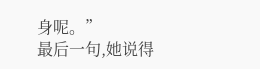身呢。”
最后一句,她说得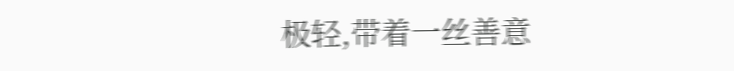极轻,带着一丝善意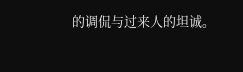的调侃与过来人的坦诚。